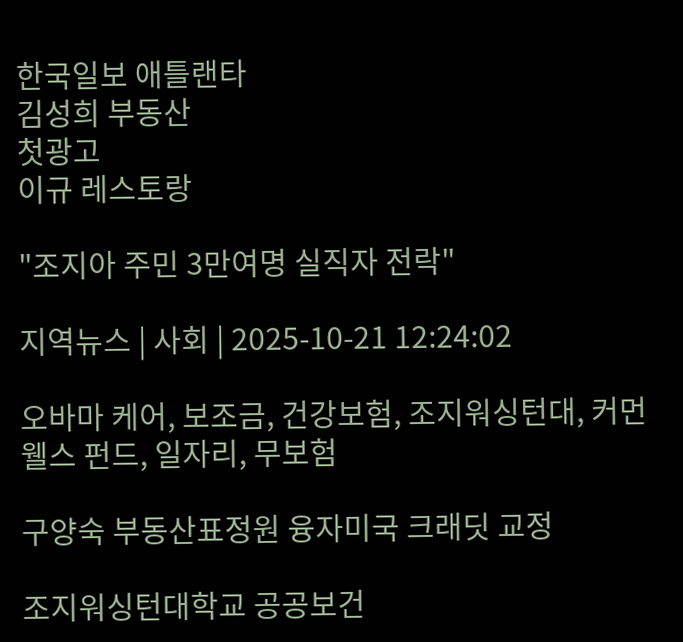한국일보 애틀랜타
김성희 부동산
첫광고
이규 레스토랑

"조지아 주민 3만여명 실직자 전락"

지역뉴스 | 사회 | 2025-10-21 12:24:02

오바마 케어, 보조금, 건강보험, 조지워싱턴대, 커먼웰스 펀드, 일자리, 무보험

구양숙 부동산표정원 융자미국 크래딧 교정

조지워싱턴대학교 공공보건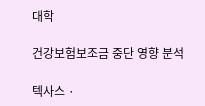대학

건강보험보조금 중단 영향 분석

텍사스 ·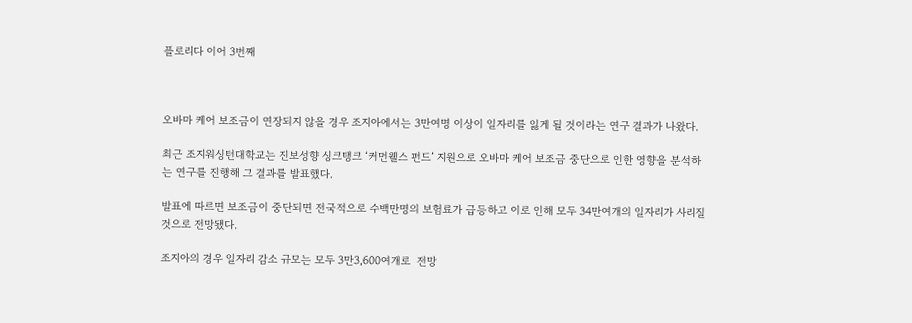플로리다 이어 3번째



오바마 케어 보조금이 연장되지 않을 경우 조지아에서는 3만여명 이상이 일자리를 잃게 될 것이라는 연구 결과가 나왔다.

최근 조지워싱턴대학교는 진보성향 싱크탱크 ‘커먼웰스 펀드’ 지원으로 오바마 케어 보조금 중단으로 인한 영향을 분석하는 연구를 진행해 그 결과를 발표했다.

발표에 따르면 보조금이 중단되면 전국적으로 수백만명의 보험료가 급등하고 이로 인해 모두 34만여개의 일자리가 사리질 것으로 전망됐다.

조지아의 경우 일자리 감소 규모는 모두 3만3,600여개로  전망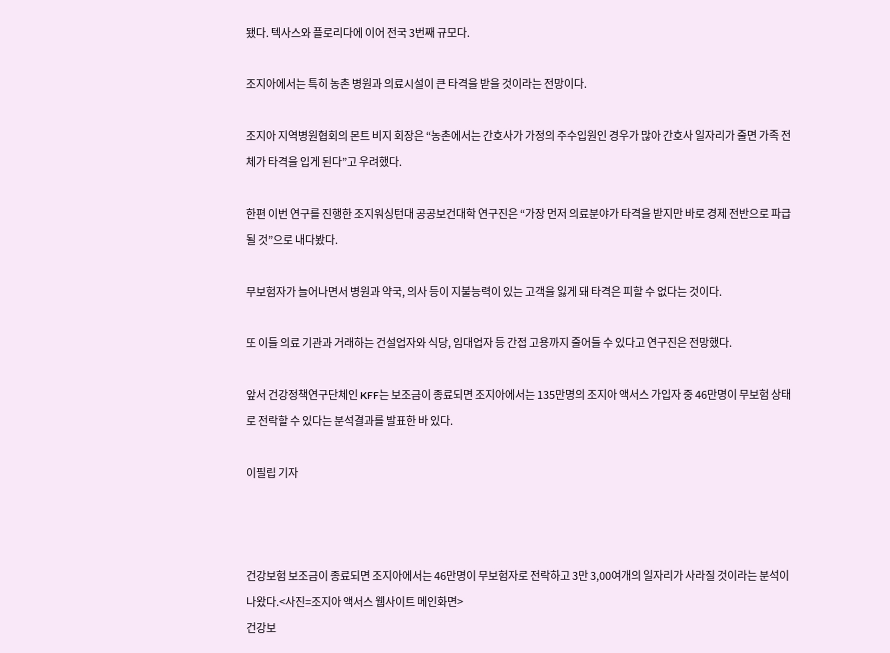됐다. 텍사스와 플로리다에 이어 전국 3번째 규모다.

조지아에서는 특히 농촌 병원과 의료시설이 큰 타격을 받을 것이라는 전망이다.

조지아 지역병원협회의 몬트 비지 회장은 “농촌에서는 간호사가 가정의 주수입원인 경우가 많아 간호사 일자리가 줄면 가족 전체가 타격을 입게 된다”고 우려했다.

한편 이번 연구를 진행한 조지워싱턴대 공공보건대학 연구진은 “가장 먼저 의료분야가 타격을 받지만 바로 경제 전반으로 파급될 것”으로 내다봤다.

무보험자가 늘어나면서 병원과 약국, 의사 등이 지불능력이 있는 고객을 잃게 돼 타격은 피할 수 없다는 것이다.

또 이들 의료 기관과 거래하는 건설업자와 식당, 임대업자 등 간접 고용까지 줄어들 수 있다고 연구진은 전망했다.

앞서 건강정책연구단체인 KFF는 보조금이 종료되면 조지아에서는 135만명의 조지아 액서스 가입자 중 46만명이 무보험 상태로 전락할 수 있다는 분석결과를 발표한 바 있다.

이필립 기자



건강보험 보조금이 종료되면 조지아에서는 46만명이 무보험자로 전락하고 3만 3,00여개의 일자리가 사라질 것이라는 분석이 나왔다.<사진=조지아 액서스 웹사이트 메인화면>
건강보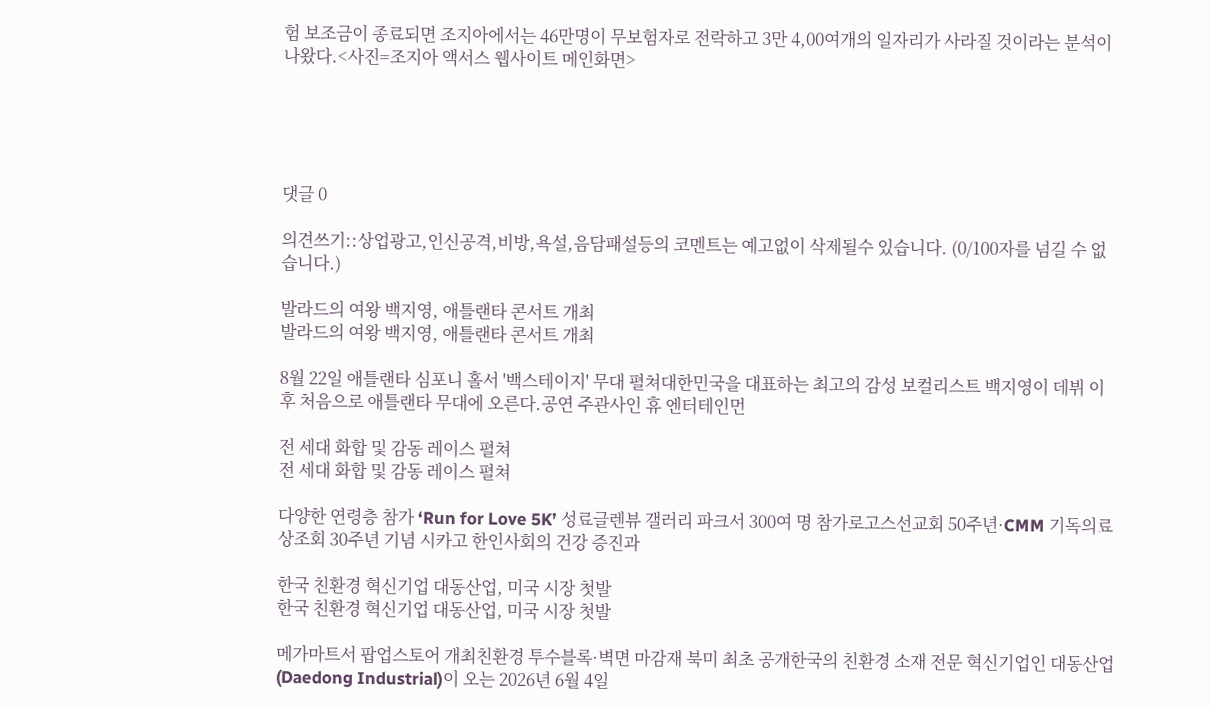험 보조금이 종료되면 조지아에서는 46만명이 무보험자로 전락하고 3만 4,00여개의 일자리가 사라질 것이라는 분석이 나왔다.<사진=조지아 액서스 웹사이트 메인화면>





댓글 0

의견쓰기::상업광고,인신공격,비방,욕설,음담패설등의 코멘트는 예고없이 삭제될수 있습니다. (0/100자를 넘길 수 없습니다.)

발라드의 여왕 백지영, 애틀랜타 콘서트 개최
발라드의 여왕 백지영, 애틀랜타 콘서트 개최

8월 22일 애틀랜타 심포니 홀서 '백스테이지' 무대 펼쳐대한민국을 대표하는 최고의 감성 보컬리스트 백지영이 데뷔 이후 처음으로 애틀랜타 무대에 오른다.공연 주관사인 휴 엔터테인먼

전 세대 화합 및 감동 레이스 펼쳐
전 세대 화합 및 감동 레이스 펼쳐

다양한 연령층 참가 ‘Run for Love 5K’ 성료글렌뷰 갤러리 파크서 300여 명 참가로고스선교회 50주년·CMM 기독의료상조회 30주년 기념 시카고 한인사회의 건강 증진과

한국 친환경 혁신기업 대동산업, 미국 시장 첫발
한국 친환경 혁신기업 대동산업, 미국 시장 첫발

메가마트서 팝업스토어 개최친환경 투수블록·벽면 마감재 북미 최초 공개한국의 친환경 소재 전문 혁신기업인 대동산업(Daedong Industrial)이 오는 2026년 6월 4일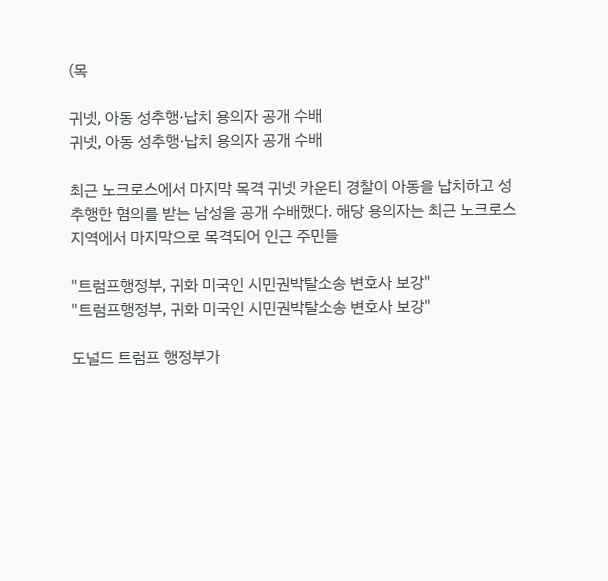(목

귀넷, 아동 성추행·납치 용의자 공개 수배
귀넷, 아동 성추행·납치 용의자 공개 수배

최근 노크로스에서 마지막 목격 귀넷 카운티 경찰이 아동을 납치하고 성추행한 혐의를 받는 남성을 공개 수배했다. 해당 용의자는 최근 노크로스 지역에서 마지막으로 목격되어 인근 주민들

"트럼프행정부, 귀화 미국인 시민권박탈소송 변호사 보강"
"트럼프행정부, 귀화 미국인 시민권박탈소송 변호사 보강"

도널드 트럼프 행정부가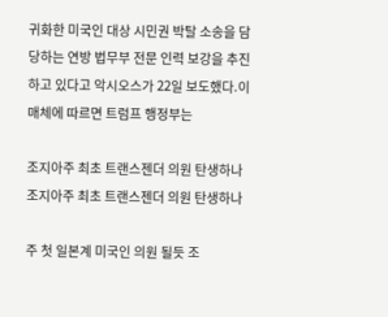귀화한 미국인 대상 시민권 박탈 소송을 담당하는 연방 법무부 전문 인력 보강을 추진하고 있다고 악시오스가 22일 보도했다.이 매체에 따르면 트럼프 행정부는

조지아주 최초 트랜스젠더 의원 탄생하나
조지아주 최초 트랜스젠더 의원 탄생하나

주 첫 일본계 미국인 의원 될듯 조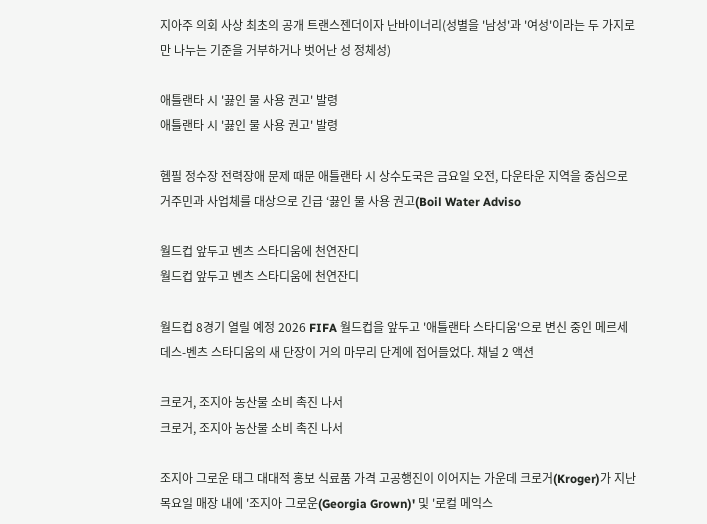지아주 의회 사상 최초의 공개 트랜스젠더이자 난바이너리(성별을 '남성'과 '여성'이라는 두 가지로만 나누는 기준을 거부하거나 벗어난 성 정체성)

애틀랜타 시 '끓인 물 사용 권고' 발령
애틀랜타 시 '끓인 물 사용 권고' 발령

헴필 정수장 전력장애 문제 때문 애틀랜타 시 상수도국은 금요일 오전, 다운타운 지역을 중심으로 거주민과 사업체를 대상으로 긴급 ‘끓인 물 사용 권고(Boil Water Adviso

월드컵 앞두고 벤츠 스타디움에 천연잔디
월드컵 앞두고 벤츠 스타디움에 천연잔디

월드컵 8경기 열릴 예정 2026 FIFA 월드컵을 앞두고 '애틀랜타 스타디움'으로 변신 중인 메르세데스-벤츠 스타디움의 새 단장이 거의 마무리 단계에 접어들었다. 채널 2 액션

크로거, 조지아 농산물 소비 촉진 나서
크로거, 조지아 농산물 소비 촉진 나서

조지아 그로운 태그 대대적 홍보 식료품 가격 고공행진이 이어지는 가운데 크로거(Kroger)가 지난 목요일 매장 내에 '조지아 그로운(Georgia Grown)' 및 '로컬 메익스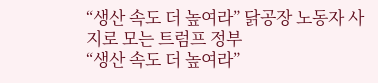“생산 속도 더 높여라” 닭공장 노동자 사지로 모는 트럼프 정부
“생산 속도 더 높여라”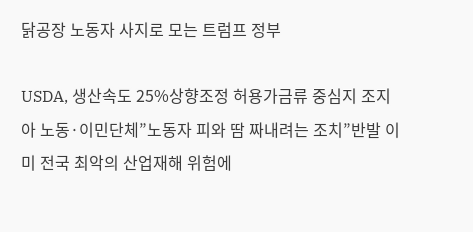닭공장 노동자 사지로 모는 트럼프 정부

USDA, 생산속도 25%상향조정 허용가금류 중심지 조지아 노동·이민단체”노동자 피와 땀 짜내려는 조치”반발 이미 전국 최악의 산업재해 위험에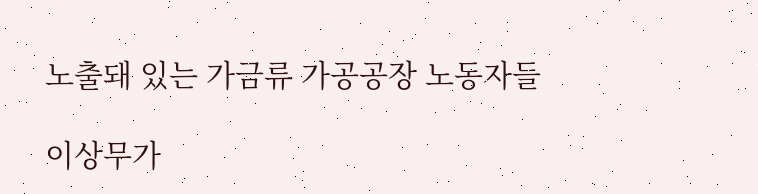노출돼 있는 가금류 가공공장 노동자들

이상무가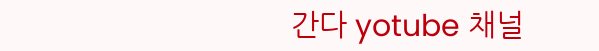간다 yotube 채널